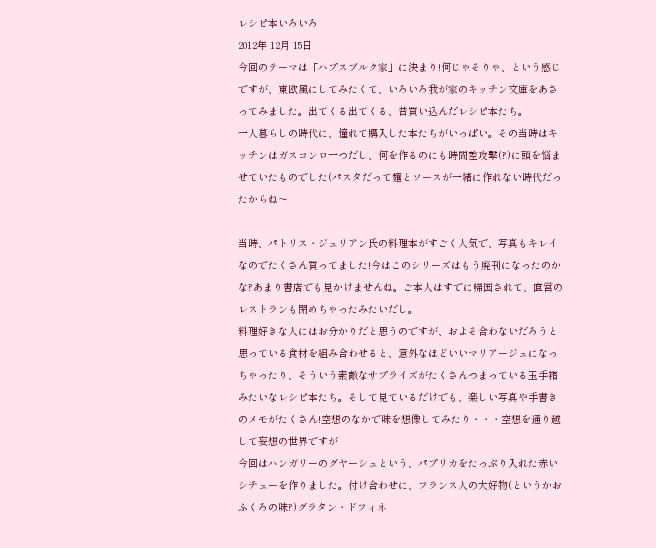レシピ本いろいろ
2012年 12月 15日
今回のテーマは「ハプスブルク家」に決まり!何じゃそりゃ、という感じですが、東欧風にしてみたくて、いろいろ我が家のキッチン文庫をあさってみました。出てくる出てくる、昔買い込んだレシピ本たち。
一人暮らしの時代に、憧れて購入した本たちがいっぱい。その当時はキッチンはガスコンロ一つだし、何を作るのにも時間差攻撃(?)に頭を悩ませていたものでした(パスタだって麺とソースが一緒に作れない時代だったからね〜

当時、パトリス・ジュリアン氏の料理本がすごく人気で、写真もキレイなのでたくさん買ってました!今はこのシリーズはもう廃刊になったのかな?あまり書店でも見かけませんね。ご本人はすでに帰国されて、直営のレストランも閉めちゃったみたいだし。
料理好きな人にはお分かりだと思うのですが、およそ合わないだろうと思っている食材を組み合わせると、意外なほどいいマリアージュになっちゃったり、そういう素敵なサプライズがたくさんつまっている玉手箱みたいなレシピ本たち。そして見ているだけでも、楽しい写真や手書きのメモがたくさん!空想のなかで味を想像してみたり・・・空想を通り越して妄想の世界ですが
今回はハンガリーのグヤーシュという、パプリカをたっぷり入れた赤いシチューを作りました。付け合わせに、フランス人の大好物(というかおふくろの味?)グラタン・ドフィネ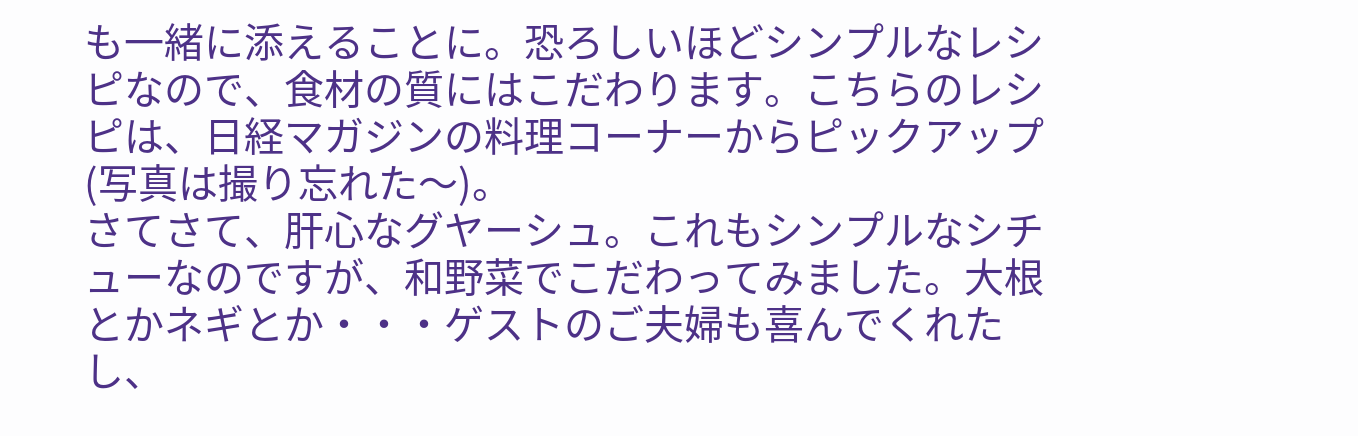も一緒に添えることに。恐ろしいほどシンプルなレシピなので、食材の質にはこだわります。こちらのレシピは、日経マガジンの料理コーナーからピックアップ(写真は撮り忘れた〜)。
さてさて、肝心なグヤーシュ。これもシンプルなシチューなのですが、和野菜でこだわってみました。大根とかネギとか・・・ゲストのご夫婦も喜んでくれたし、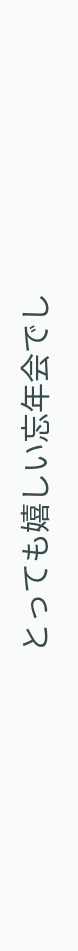とっても嬉しい忘年会でし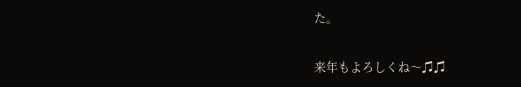た。

来年もよろしくね〜♫♫